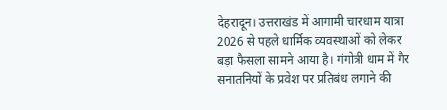देहरादून। उत्तराखंड में आगामी चारधाम यात्रा 2026 से पहले धार्मिक व्यवस्थाओं को लेकर बड़ा फैसला सामने आया है। गंगोत्री धाम में गैर सनातनियों के प्रवेश पर प्रतिबंध लगाने की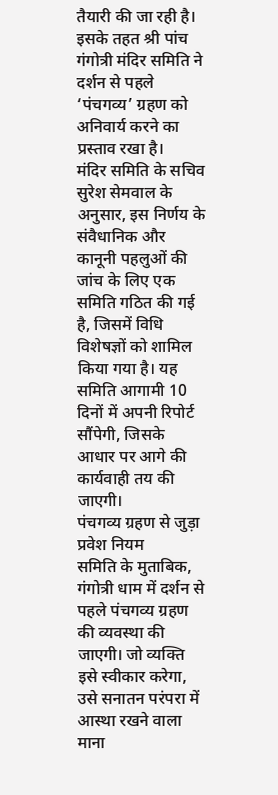तैयारी की जा रही है। इसके तहत श्री पांच गंगोत्री मंदिर समिति ने दर्शन से पहले ‘पंचगव्य’ ग्रहण को अनिवार्य करने का प्रस्ताव रखा है।
मंदिर समिति के सचिव सुरेश सेमवाल के अनुसार, इस निर्णय के संवैधानिक और कानूनी पहलुओं की जांच के लिए एक समिति गठित की गई है, जिसमें विधि विशेषज्ञों को शामिल किया गया है। यह समिति आगामी 10 दिनों में अपनी रिपोर्ट सौंपेगी, जिसके आधार पर आगे की कार्यवाही तय की जाएगी।
पंचगव्य ग्रहण से जुड़ा प्रवेश नियम
समिति के मुताबिक, गंगोत्री धाम में दर्शन से पहले पंचगव्य ग्रहण की व्यवस्था की जाएगी। जो व्यक्ति इसे स्वीकार करेगा, उसे सनातन परंपरा में आस्था रखने वाला माना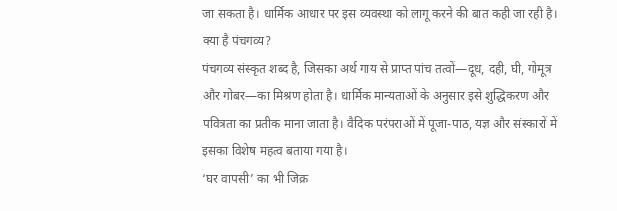जा सकता है। धार्मिक आधार पर इस व्यवस्था को लागू करने की बात कही जा रही है।
क्या है पंचगव्य?
पंचगव्य संस्कृत शब्द है, जिसका अर्थ गाय से प्राप्त पांच तत्वों—दूध, दही, घी, गोमूत्र और गोबर—का मिश्रण होता है। धार्मिक मान्यताओं के अनुसार इसे शुद्धिकरण और पवित्रता का प्रतीक माना जाता है। वैदिक परंपराओं में पूजा-पाठ, यज्ञ और संस्कारों में इसका विशेष महत्व बताया गया है।
‘घर वापसी’ का भी जिक्र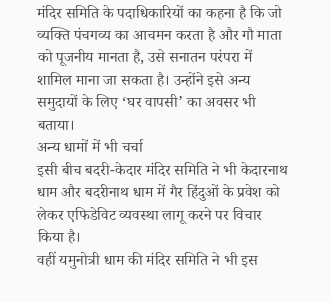मंदिर समिति के पदाधिकारियों का कहना है कि जो व्यक्ति पंचगव्य का आचमन करता है और गौ माता को पूजनीय मानता है, उसे सनातन परंपरा में शामिल माना जा सकता है। उन्होंने इसे अन्य समुदायों के लिए ‘घर वापसी’ का अवसर भी बताया।
अन्य धामों में भी चर्चा
इसी बीच बदरी-केदार मंदिर समिति ने भी केदारनाथ धाम और बदरीनाथ धाम में गैर हिंदुओं के प्रवेश को लेकर एफिडेविट व्यवस्था लागू करने पर विचार किया है।
वहीं यमुनोत्री धाम की मंदिर समिति ने भी इस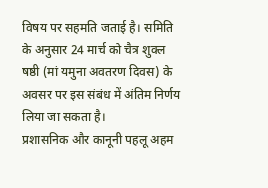विषय पर सहमति जताई है। समिति के अनुसार 24 मार्च को चैत्र शुक्ल षष्ठी (मां यमुना अवतरण दिवस) के अवसर पर इस संबंध में अंतिम निर्णय लिया जा सकता है।
प्रशासनिक और कानूनी पहलू अहम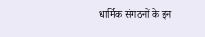धार्मिक संगठनों के इन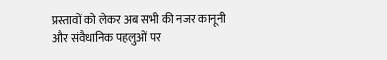प्रस्तावों को लेकर अब सभी की नजर कानूनी और संवैधानिक पहलुओं पर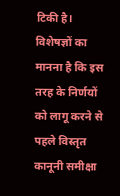टिकी है। विशेषज्ञों का मानना है कि इस तरह के निर्णयों को लागू करने से पहले विस्तृत कानूनी समीक्षा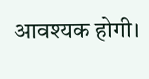आवश्यक होगी।